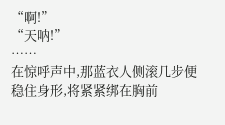“啊!”
“天呐!”
……
在惊呼声中,那蓝衣人侧滚几步便稳住身形,将紧紧绑在胸前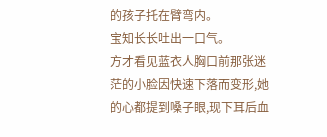的孩子托在臂弯内。
宝知长长吐出一口气。
方才看见蓝衣人胸口前那张迷茫的小脸因快速下落而变形,她的心都提到嗓子眼,现下耳后血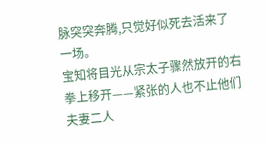脉突突奔腾,只觉好似死去活来了一场。
宝知将目光从宗太子骤然放开的右拳上移开——紧张的人也不止他们夫妻二人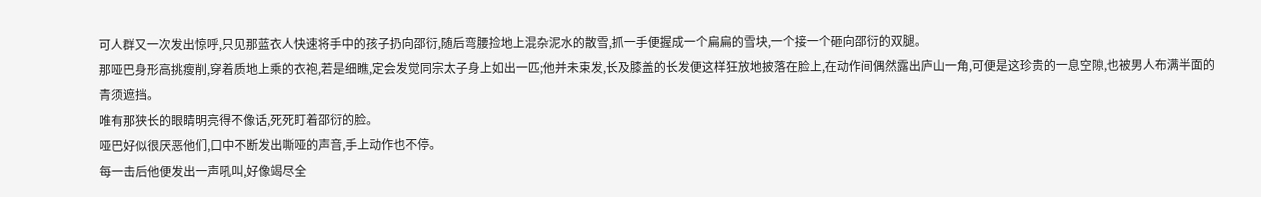可人群又一次发出惊呼,只见那蓝衣人快速将手中的孩子扔向邵衍,随后弯腰捡地上混杂泥水的散雪,抓一手便握成一个扁扁的雪块,一个接一个砸向邵衍的双腿。
那哑巴身形高挑瘦削,穿着质地上乘的衣袍,若是细瞧,定会发觉同宗太子身上如出一匹;他并未束发,长及膝盖的长发便这样狂放地披落在脸上,在动作间偶然露出庐山一角,可便是这珍贵的一息空隙,也被男人布满半面的青须遮挡。
唯有那狭长的眼睛明亮得不像话,死死盯着邵衍的脸。
哑巴好似很厌恶他们,口中不断发出嘶哑的声音,手上动作也不停。
每一击后他便发出一声吼叫,好像竭尽全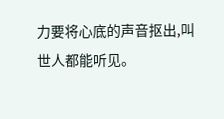力要将心底的声音抠出,叫世人都能听见。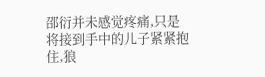邵衍并未感觉疼痛,只是将接到手中的儿子紧紧抱住,狼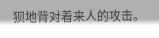狈地背对着来人的攻击。